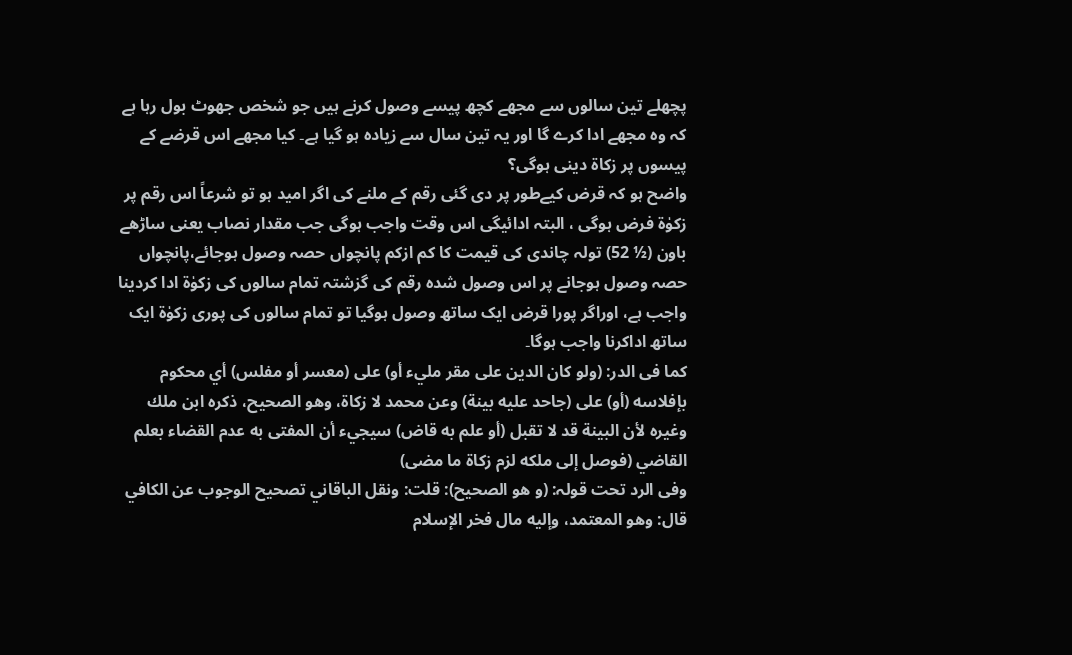پچھلے تین سالوں سے مجھے کچھ پیسے وصول کرنے ہیں جو شخص جھوٹ بول رہا ہے کہ وہ مجھے ادا کرے گا اور یہ تین سال سے زیادہ ہو گیا ہے۔ کیا مجھے اس قرضے کے پیسوں پر زکاۃ دینی ہوگی؟
واضح ہو کہ قرض کیےطور پر دی گئی رقم کے ملنے کی اگر امید ہو تو شرعاً اس رقم پر زکوٰۃ فرض ہوگی ، البتہ ادائیگی اس وقت واجب ہوگی جب مقدار نصاب یعنی ساڑھے باون (½ 52) تولہ چاندی کی قیمت کا کم ازکم پانچواں حصہ وصول ہوجائے،پانچواں حصہ وصول ہوجانے پر اس وصول شدہ رقم کی گزشتہ تمام سالوں کی زکوٰۃ ادا کردینا واجب ہے، اوراگر پورا قرض ایک ساتھ وصول ہوگیا تو تمام سالوں کی پوری زکوٰۃ ایک ساتھ اداکرنا واجب ہوگا۔
کما فی الدر: (ولو كان الدين على مقر مليء أو) على (معسر أو مفلس) أي محكوم بإفلاسه (أو) على (جاحد عليه بينة) وعن محمد لا زكاة، وهو الصحيح، ذكره ابن ملك وغيره لأن البينة قد لا تقبل (أو علم به قاض) سيجيء أن المفتى به عدم القضاء بعلم القاضي (فوصل إلى ملكه لزم زكاة ما مضى)
وفی الرد تحت قولہ: (و ھو الصحیح): قلت: ونقل الباقاني تصحيح الوجوب عن الكافي قال: وهو المعتمد، وإليه مال فخر الإسلام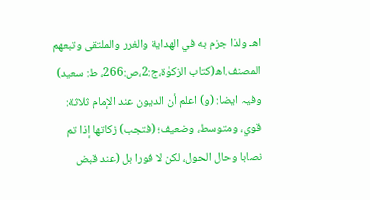اهـ ولذا جزم به في الهداية والغرر والملتقى وتبعهم المصنف.اھ(کتاب الزکوٰۃ،ج:2،ص:266، ط: سعید)
وفیہ ایضا: (و) اعلم أن الديون عند الإمام ثلاثة: قوي، ومتوسط، وضعيف؛ (فتجب) زكاتها إذا تم نصابا وحال الحول، لكن لا فورا بل (عند قبض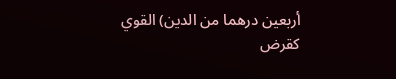أربعين درهما من الدين) القوي كقرض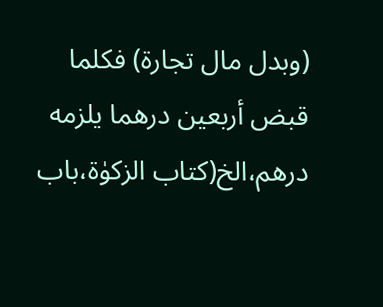(وبدل مال تجارة) فكلما قبض أربعين درهما يلزمه درهم،الخ(کتاب الزکوٰۃ،باب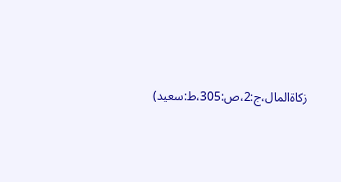زکاۃالمال،ج:2،ص:305،ط:سعید)